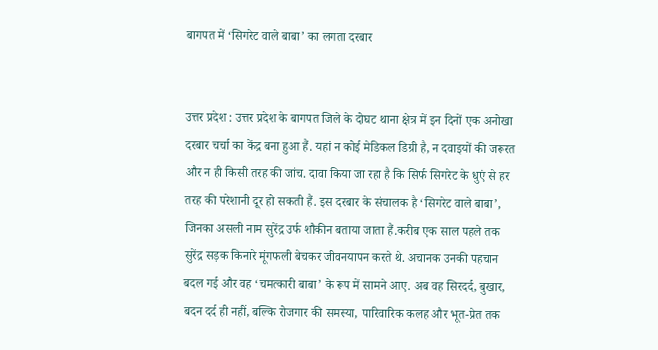बागपत में ‘सिगरेट वाले बाबा’ का लगता दरबार


उत्तर प्रदेश : उत्तर प्रदेश के बागपत जिले के दोघट थाना क्षेत्र में इन दिनों एक अनोखा दरबार चर्चा का केंद्र बना हुआ हैं. यहां न कोई मेडिकल डिग्री है, न दवाइयों की जरूरत और न ही किसी तरह की जांच. दावा किया जा रहा है कि सिर्फ सिगरेट के धुएं से हर तरह की परेशानी दूर हो सकती हैं. इस दरबार के संचालक है ‘सिगरेट वाले बाबा’, जिनका असली नाम सुरेंद्र उर्फ शौकीन बताया जाता हैं.करीब एक साल पहले तक सुरेंद्र सड़क किनारे मूंगफली बेचकर जीवनयापन करते थे. अचानक उनकी पहचान बदल गई और वह ‘चमत्कारी बाबा’ के रूप में सामने आए. अब वह सिरदर्द, बुखार, बदन दर्द ही नहीं, बल्कि रोजगार की समस्या, पारिवारिक कलह और भूत-प्रेत तक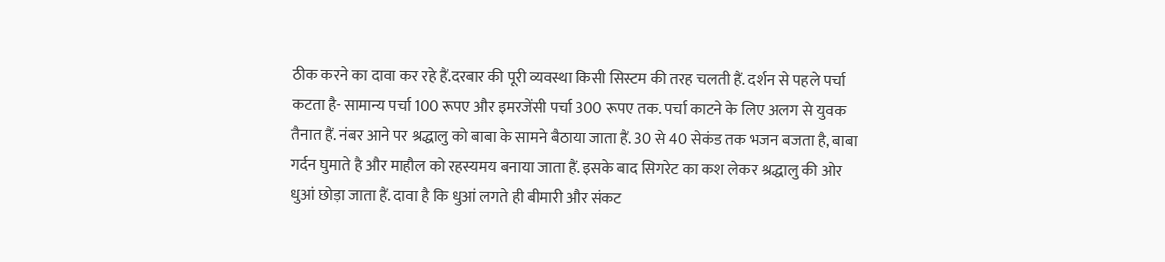ठीक करने का दावा कर रहे हैं.दरबार की पूरी व्यवस्था किसी सिस्टम की तरह चलती हैं. दर्शन से पहले पर्चा कटता है- सामान्य पर्चा 100 रूपए और इमरजेंसी पर्चा 300 रूपए तक. पर्चा काटने के लिए अलग से युवक तैनात हैं. नंबर आने पर श्रद्धालु को बाबा के सामने बैठाया जाता हैं. 30 से 40 सेकंड तक भजन बजता है, बाबा गर्दन घुमाते है और माहौल को रहस्यमय बनाया जाता हैं. इसके बाद सिगरेट का कश लेकर श्रद्धालु की ओर धुआं छोड़ा जाता हैं. दावा है कि धुआं लगते ही बीमारी और संकट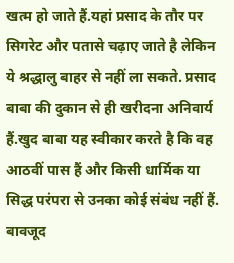खत्म हो जाते हैं.यहां प्रसाद के तौर पर सिगरेट और पतासे चढ़ाए जाते है लेकिन ये श्रद्धालु बाहर से नहीं ला सकते. प्रसाद बाबा की दुकान से ही खरीदना अनिवार्य हैं.खुद बाबा यह स्वीकार करते है कि वह आठवीं पास हैं और किसी धार्मिक या सिद्ध परंपरा से उनका कोई संबंध नहीं हैं. बावजूद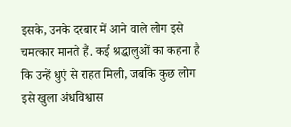इसके, उनके दरबार में आने वाले लोग इसे चमत्कार मानते हैं. कई श्रद्धालुओं का कहना है कि उन्हें धुएं से राहत मिली, जबकि कुछ लोग इसे खुला अंधविश्वास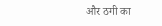और ठगी का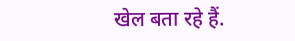खेल बता रहे हैं.